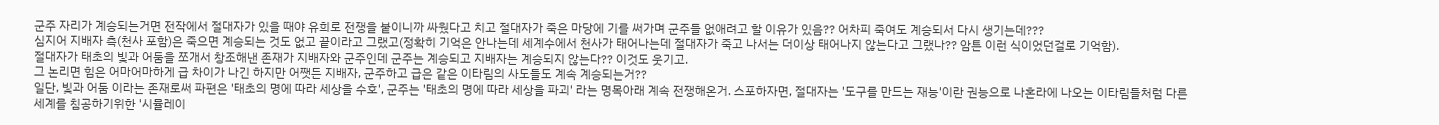군주 자리가 계승되는거면 전작에서 절대자가 있을 때야 유희로 전쟁을 붙이니까 싸웠다고 치고 절대자가 죽은 마당에 기를 써가며 군주들 없애려고 할 이유가 있음?? 어차피 죽여도 계승되서 다시 생기는데???
심지어 지배자 측(천사 포함)은 죽으면 계승되는 것도 없고 끝이라고 그랬고(정확히 기억은 안나는데 세계수에서 천사가 태어나는데 절대자가 죽고 나서는 더이상 태어나지 않는다고 그랬나?? 암튼 이런 식이었던걸로 기억함).
절대자가 태초의 빛과 어둠을 쪼개서 창조해낸 존재가 지배자와 군주인데 군주는 계승되고 지배자는 계승되지 않는다?? 이것도 웃기고.
그 논리면 힘은 어마어마하게 급 차이가 나긴 하지만 어쨋든 지배자, 군주하고 급은 같은 이타림의 사도들도 계속 계승되는거??
일단, 빛과 어둠 이라는 존재로써 파편은 '태초의 명에 따라 세상을 수호', 군주는 '태초의 명에 따라 세상을 파괴' 라는 명목아래 계속 전쟁해온거. 스포하자면, 절대자는 '도구를 만드는 재능'이란 권능으로 나혼라에 나오는 이타림들처럼 다른 세계를 침공하기위한 '시뮬레이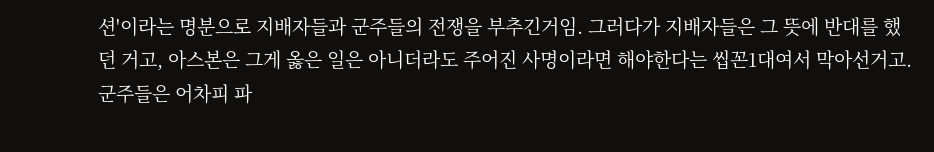션'이라는 명분으로 지배자들과 군주들의 전쟁을 부추긴거임. 그러다가 지배자들은 그 뜻에 반대를 했던 거고, 아스본은 그게 옳은 일은 아니더라도 주어진 사명이라면 해야한다는 씹꼰1대여서 막아선거고. 군주들은 어차피 파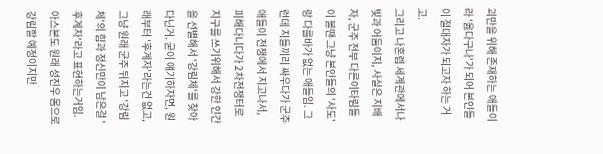괴만을 위해 존재하는 애들이라 '옳다구나'가 되어 본인들이 절대자가 되고자 하는 거고.
그리고 나혼렙 세계관에서나 빛과 어둠이지, 사실은 지배자, 군주 전부 다른이타림들이 볼땐 그냥 본인들의 '사도'랑 다를바가 없는 애들임. 그런데 지들끼리 싸우다가 군주애들이 전쟁에서 지고나서, 피해다니다가 2차전쟁터로 지구를 쓰기위해서 강한 인간을 선별해서 '강림체'를 찾아다닌거. 굳이 얘기하자면, 원래부터 '후계자'라는건 없고, 그냥 원래 군주 뒤지고 '강림체'의 힘과 정신만이 남은걸 '후계자'라고 표현하는거임. 아스본도 원래 성진우 몸으로 강림할 예정이지만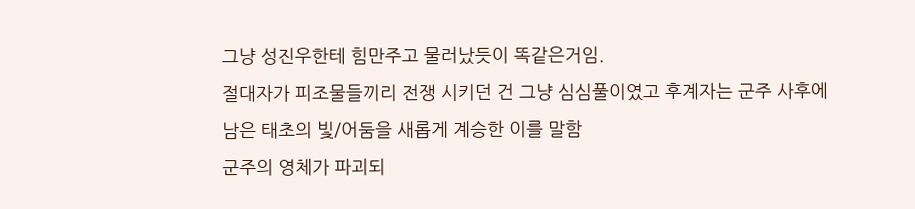그냥 성진우한테 힘만주고 물러났듯이 똑같은거임.
절대자가 피조물들끼리 전쟁 시키던 건 그냥 심심풀이였고 후계자는 군주 사후에 남은 태초의 빛/어둠을 새롭게 계승한 이를 말함
군주의 영체가 파괴되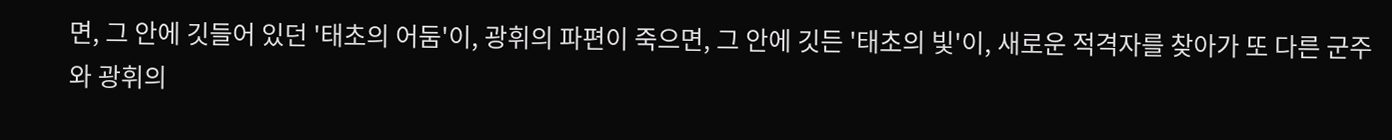면, 그 안에 깃들어 있던 '태초의 어둠'이, 광휘의 파편이 죽으면, 그 안에 깃든 '태초의 빛'이, 새로운 적격자를 찾아가 또 다른 군주와 광휘의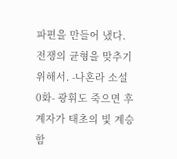파편을 만들어 냈다. 전쟁의 균형을 맞추기 위해서. -나혼라 소설 0화- 광휘도 죽으면 후계자가 태초의 빛 계승함